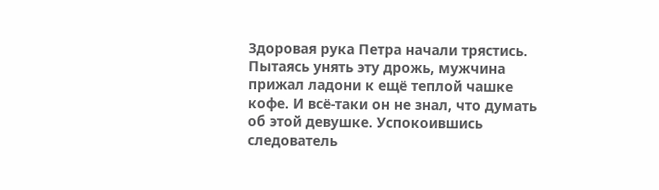Здоровая рука Петра начали трястись. Пытаясь унять эту дрожь, мужчина прижал ладони к ещё теплой чашке кофе. И всё-таки он не знал, что думать об этой девушке. Успокоившись следователь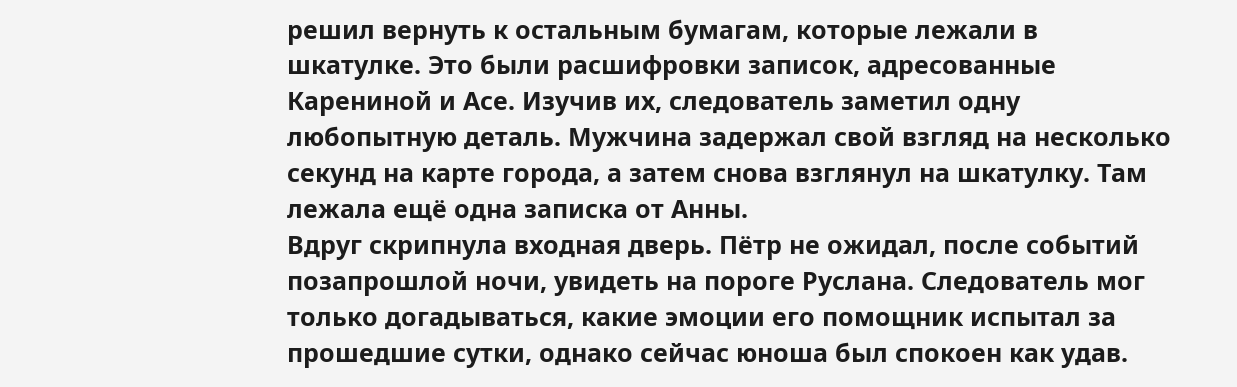решил вернуть к остальным бумагам, которые лежали в шкатулке. Это были расшифровки записок, адресованные Карениной и Асе. Изучив их, следователь заметил одну любопытную деталь. Мужчина задержал свой взгляд на несколько секунд на карте города, а затем снова взглянул на шкатулку. Там лежала ещё одна записка от Анны.
Вдруг скрипнула входная дверь. Пётр не ожидал, после событий позапрошлой ночи, увидеть на пороге Руслана. Следователь мог только догадываться, какие эмоции его помощник испытал за прошедшие сутки, однако сейчас юноша был спокоен как удав.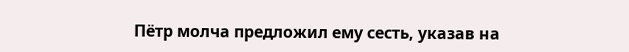Пётр молча предложил ему сесть, указав на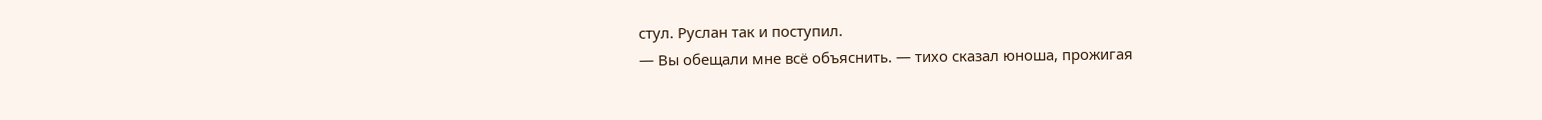стул. Руслан так и поступил.
— Вы обещали мне всё объяснить. — тихо сказал юноша, прожигая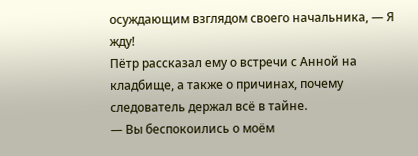осуждающим взглядом своего начальника, — Я жду!
Пётр рассказал ему о встречи с Анной на кладбище, а также о причинах, почему следователь держал всё в тайне.
— Вы беспокоились о моём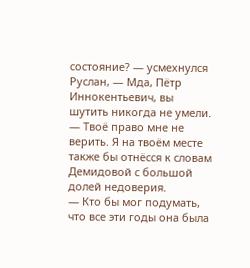состояние? — усмехнулся Руслан, — Мда, Пётр Иннокентьевич, вы шутить никогда не умели.
— Твоё право мне не верить. Я на твоём месте также бы отнёсся к словам Демидовой с большой долей недоверия.
— Кто бы мог подумать, что все эти годы она была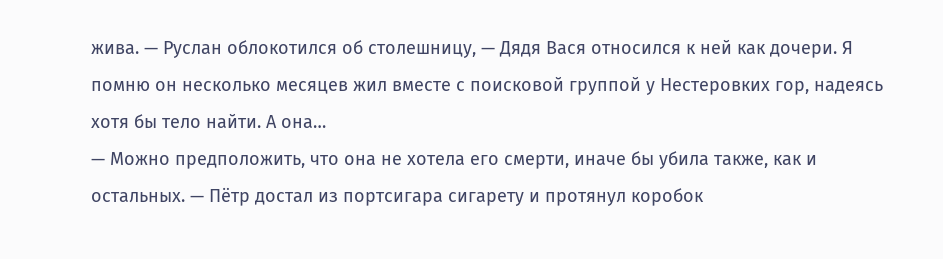жива. — Руслан облокотился об столешницу, — Дядя Вася относился к ней как дочери. Я помню он несколько месяцев жил вместе с поисковой группой у Нестеровких гор, надеясь хотя бы тело найти. А она…
— Можно предположить, что она не хотела его смерти, иначе бы убила также, как и остальных. — Пётр достал из портсигара сигарету и протянул коробок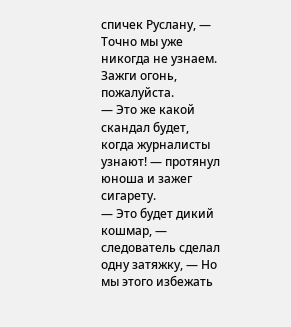спичек Руслану, — Точно мы уже никогда не узнаем. Зажги огонь, пожалуйста.
— Это же какой скандал будет, когда журналисты узнают! — протянул юноша и зажег сигарету.
— Это будет дикий кошмар, — следователь сделал одну затяжку, — Но мы этого избежать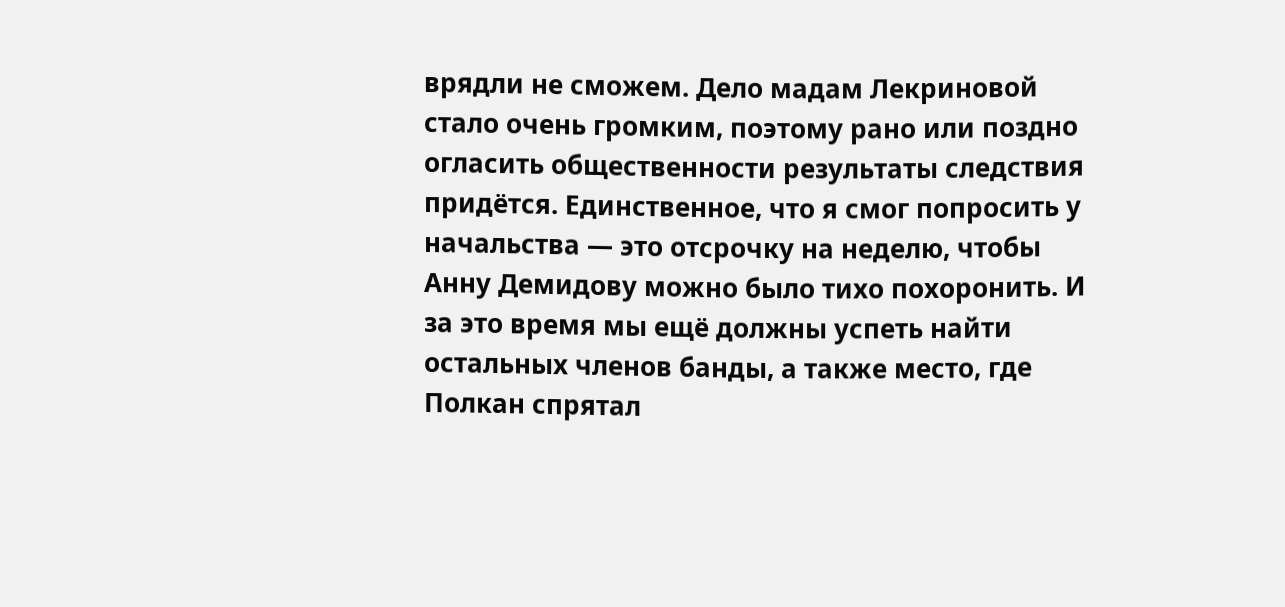врядли не сможем. Дело мадам Лекриновой стало очень громким, поэтому рано или поздно огласить общественности результаты следствия придётся. Единственное, что я смог попросить у начальства — это отсрочку на неделю, чтобы Анну Демидову можно было тихо похоронить. И за это время мы ещё должны успеть найти остальных членов банды, а также место, где Полкан спрятал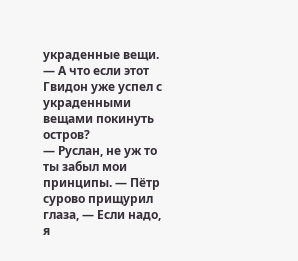украденные вещи.
— А что если этот Гвидон уже успел с украденными вещами покинуть остров?
— Руслан, не уж то ты забыл мои принципы. — Пётр сурово прищурил глаза, — Если надо, я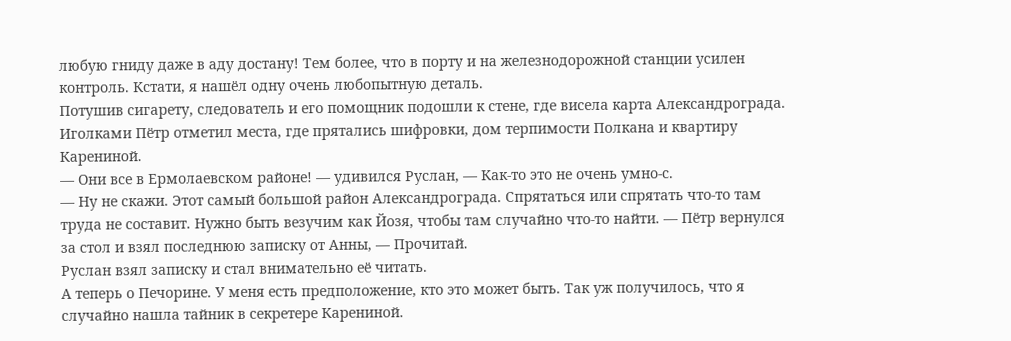любую гниду даже в аду достану! Тем более, что в порту и на железнодорожной станции усилен контроль. Кстати, я нашёл одну очень любопытную деталь.
Потушив сигарету, следователь и его помощник подошли к стене, где висела карта Александрограда. Иголками Пётр отметил места, где прятались шифровки, дом терпимости Полкана и квартиру Карениной.
— Они все в Ермолаевском районе! — удивился Руслан, — Как-то это не очень умно-с.
— Ну не скажи. Этот самый большой район Александрограда. Спрятаться или спрятать что-то там труда не составит. Нужно быть везучим как Йозя, чтобы там случайно что-то найти. — Пётр вернулся за стол и взял последнюю записку от Анны, — Прочитай.
Руслан взял записку и стал внимательно её читать.
А теперь о Печорине. У меня есть предположение, кто это может быть. Так уж получилось, что я случайно нашла тайник в секретере Карениной.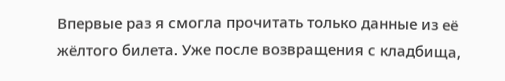Впервые раз я смогла прочитать только данные из её жёлтого билета. Уже после возвращения с кладбища,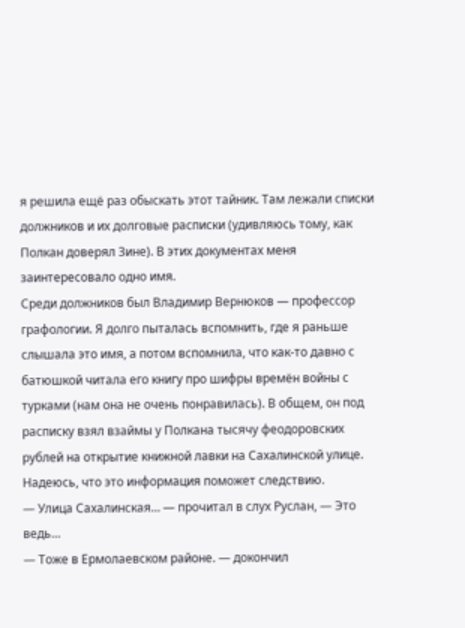я решила ещё раз обыскать этот тайник. Там лежали списки должников и их долговые расписки (удивляюсь тому, как Полкан доверял Зине). В этих документах меня заинтересовало одно имя.
Среди должников был Владимир Вернюков — профессор графологии. Я долго пыталась вспомнить, где я раньше слышала это имя, а потом вспомнила, что как-то давно с батюшкой читала его книгу про шифры времён войны с турками (нам она не очень понравилась). В общем, он под расписку взял взаймы у Полкана тысячу феодоровских рублей на открытие книжной лавки на Сахалинской улице. Надеюсь, что это информация поможет следствию.
— Улица Сахалинская… — прочитал в слух Руслан, — Это ведь…
— Тоже в Ермолаевском районе. — докончил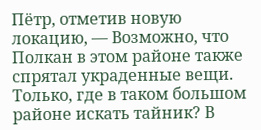Пётр, отметив новую локацию, — Возможно, что Полкан в этом районе также спрятал украденные вещи. Только, где в таком большом районе искать тайник? В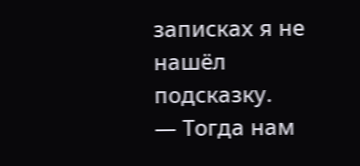записках я не нашёл подсказку.
— Тогда нам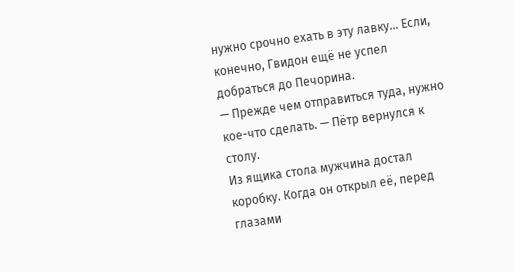нужно срочно ехать в эту лавку… Если, конечно, Гвидон ещё не успел добраться до Печорина.
— Прежде чем отправиться туда, нужно кое-что сделать. — Пётр вернулся к столу.
Из ящика стола мужчина достал коробку. Когда он открыл её, перед глазами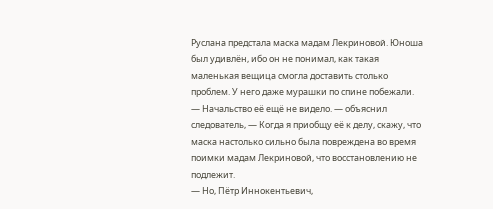Руслана предстала маска мадам Лекриновой. Юноша был удивлён, ибо он не понимал, как такая маленькая вещица смогла доставить столько проблем. У него даже мурашки по спине побежали.
— Начальство её ещё не видело. — объяснил следователь, — Когда я приобщу её к делу, скажу, что маска настолько сильно была повреждена во время поимки мадам Лекриновой, что восстановлению не подлежит.
— Но, Пётр Иннокентьевич,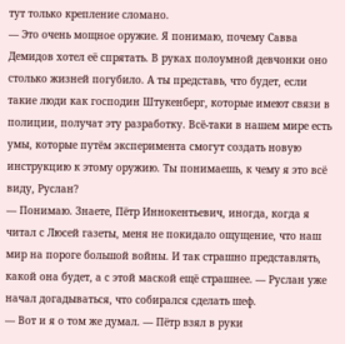тут только крепление сломано.
— Это очень мощное оружие. Я понимаю, почему Савва Демидов хотел её спрятать. В руках полоумной девчонки оно столько жизней погубило. А ты представь, что будет, если такие люди как господин Штукенберг, которые имеют связи в полиции, получат эту разработку. Всё-таки в нашем мире есть умы, которые путём эксперимента смогут создать новую инструкцию к этому оружию. Ты понимаешь, к чему я это всё виду, Руслан?
— Понимаю. Знаете, Пётр Иннокентьевич, иногда, когда я читал с Люсей газеты, меня не покидало ощущение, что наш мир на пороге большой войны. И так страшно представлять, какой она будет, а с этой маской ещё страшнее. — Руслан уже начал догадываться, что собирался сделать шеф.
— Вот и я о том же думал. — Пётр взял в руки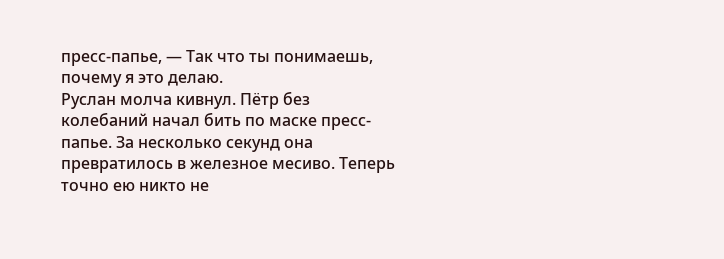пресс-папье, — Так что ты понимаешь, почему я это делаю.
Руслан молча кивнул. Пётр без колебаний начал бить по маске пресс-папье. За несколько секунд она превратилось в железное месиво. Теперь точно ею никто не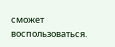сможет воспользоваться.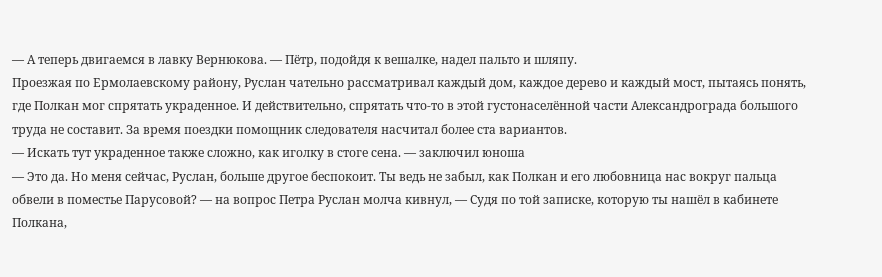— А теперь двигаемся в лавку Вернюкова. — Пётр, подойдя к вешалке, надел пальто и шляпу.
Проезжая по Ермолаевскому району, Руслан чательно рассматривал каждый дом, каждое дерево и каждый мост, пытаясь понять, где Полкан мог спрятать украденное. И действительно, спрятать что-то в этой густонаселённой части Александрограда большого труда не составит. За время поездки помощник следователя насчитал более ста вариантов.
— Искать тут украденное также сложно, как иголку в стоге сена. — заключил юноша
— Это да. Но меня сейчас, Руслан, больше другое беспокоит. Ты ведь не забыл, как Полкан и его любовница нас вокруг пальца обвели в поместье Парусовой? — на вопрос Петра Руслан молча кивнул, — Судя по той записке, которую ты нашёл в кабинете Полкана,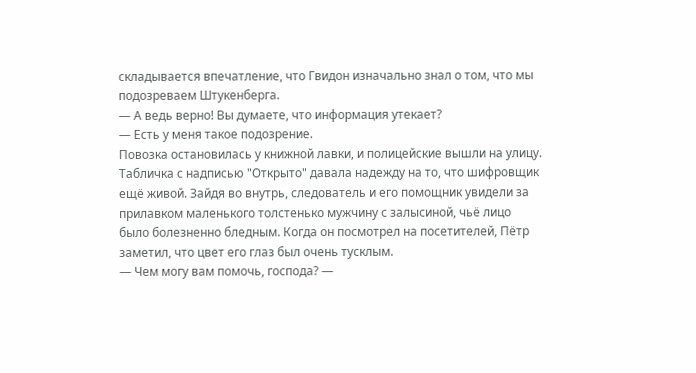складывается впечатление, что Гвидон изначально знал о том, что мы подозреваем Штукенберга.
— А ведь верно! Вы думаете, что информация утекает?
— Есть у меня такое подозрение.
Повозка остановилась у книжной лавки, и полицейские вышли на улицу. Табличка с надписью "Открыто" давала надежду на то, что шифровщик ещё живой. Зайдя во внутрь, следователь и его помощник увидели за прилавком маленького толстенько мужчину с залысиной, чьё лицо было болезненно бледным. Когда он посмотрел на посетителей, Пётр заметил, что цвет его глаз был очень тусклым.
— Чем могу вам помочь, господа? —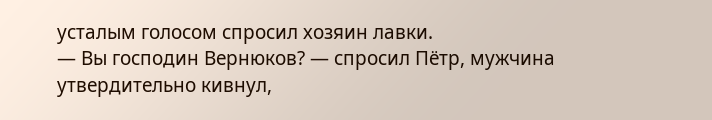усталым голосом спросил хозяин лавки.
— Вы господин Вернюков? — спросил Пётр, мужчина утвердительно кивнул,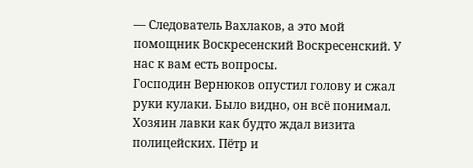— Следователь Вахлаков, а это мой помощник Воскресенский Воскресенский. У нас к вам есть вопросы.
Господин Вернюков опустил голову и сжал руки кулаки. Было видно, он всё понимал. Хозяин лавки как будто ждал визита полицейских. Пётр и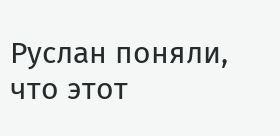Руслан поняли, что этот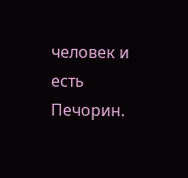человек и есть Печорин.